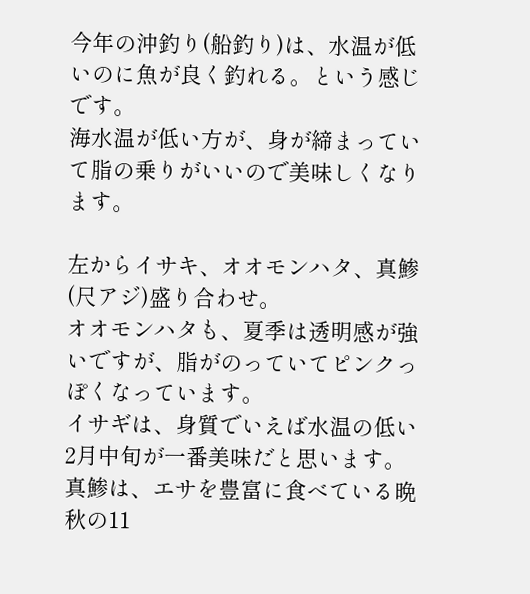今年の沖釣り(船釣り)は、水温が低いのに魚が良く釣れる。という感じです。
海水温が低い方が、身が締まっていて脂の乗りがいいので美味しくなります。

左からイサキ、オオモンハタ、真鯵(尺アジ)盛り合わせ。
オオモンハタも、夏季は透明感が強いですが、脂がのっていてピンクっぽくなっています。
イサギは、身質でいえば水温の低い2月中旬が一番美味だと思います。
真鯵は、エサを豊富に食べている晩秋の11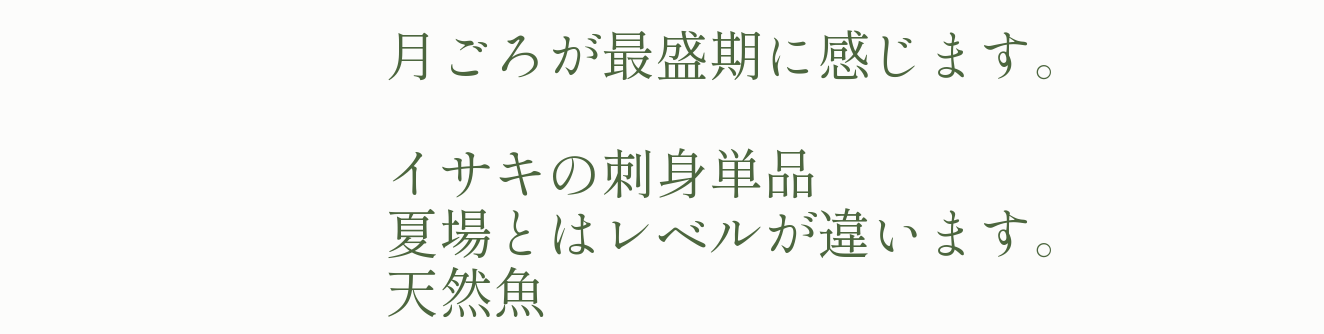月ごろが最盛期に感じます。

イサキの刺身単品
夏場とはレベルが違います。
天然魚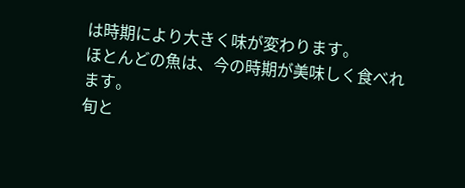は時期により大きく味が変わります。
ほとんどの魚は、今の時期が美味しく食べれます。
旬と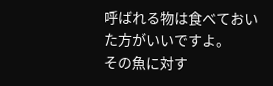呼ばれる物は食べておいた方がいいですよ。
その魚に対す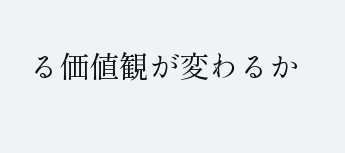る価値観が変わるか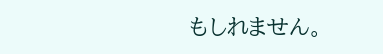もしれません。